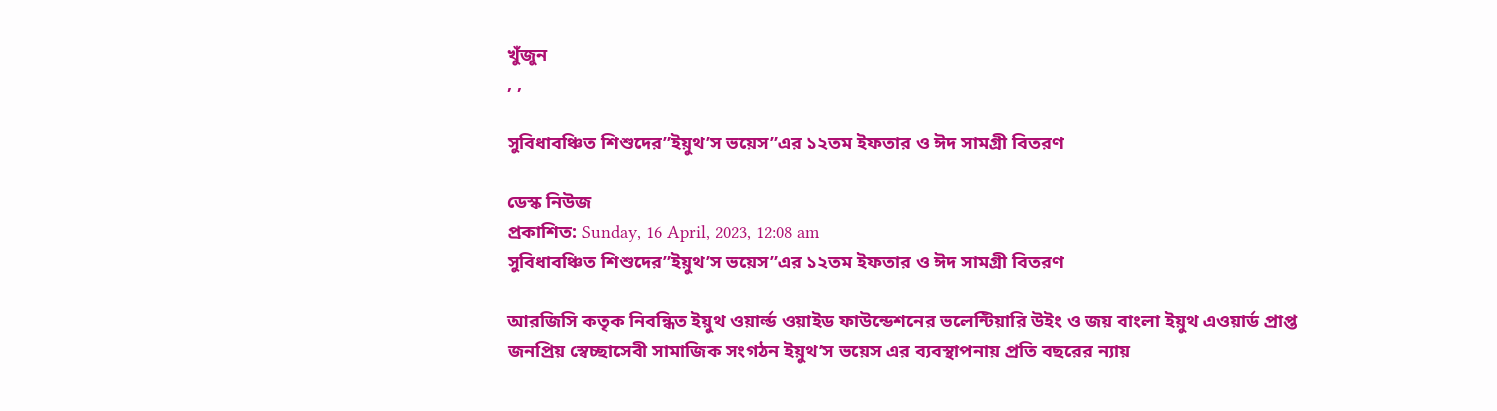খুঁজুন
, ,

সুবিধাবঞ্চিত শিশুদের”ইয়ুথ’স ভয়েস”এর ১২তম ইফতার ও ঈদ সামগ্রী বিতরণ

ডেস্ক নিউজ
প্রকাশিত: Sunday, 16 April, 2023, 12:08 am
সুবিধাবঞ্চিত শিশুদের”ইয়ুথ’স ভয়েস”এর ১২তম ইফতার ও ঈদ সামগ্রী বিতরণ

আরজিসি কতৃক নিবন্ধিত ইয়ুথ ওয়ার্ল্ড ওয়াইড ফাউন্ডেশনের ভলেন্টিয়ারি উইং ও জয় বাংলা ইয়ুথ এওয়ার্ড প্রাপ্ত জনপ্রিয় স্বেচ্ছাসেবী সামাজিক সংগঠন ইয়ুথ’স ভয়েস এর ব্যবস্থাপনায় প্রতি বছরের ন্যায়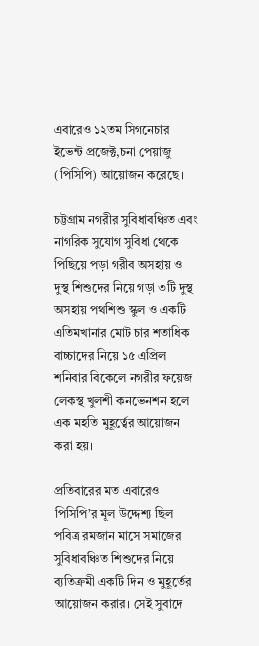এবারেও ১২তম সিগনেচার ইভেন্ট প্রজেক্ট,চনা পেয়াজু (পিসিপি) আয়োজন করেছে।

চট্টগ্রাম নগরীর সুবিধাবঞ্চিত এবং নাগরিক সুযোগ সুবিধা থেকে পিছিয়ে পড়া গরীব অসহায় ও দুস্থ শিশুদের নিয়ে গড়া ৩টি দুস্থ অসহায় পথশিশু স্কুল ও একটি এতিমখানার মোট চার শতাধিক বাচ্চাদের নিয়ে ১৫ এপ্রিল শনিবার বিকেলে নগরীর ফয়েজ লেকস্থ খুলশী কনভেনশন হলে এক মহতি মুহূর্ত্বের আয়োজন করা হয়।

প্রতিবারের মত এবারেও পিসিপি’র মূল উদ্দেশ্য ছিল পবিত্র রমজান মাসে সমাজের সুবিধাবঞ্চিত শিশুদের নিয়ে ব্যতিক্রমী একটি দিন ও মুহূর্তের আয়োজন করার। সেই সুবাদে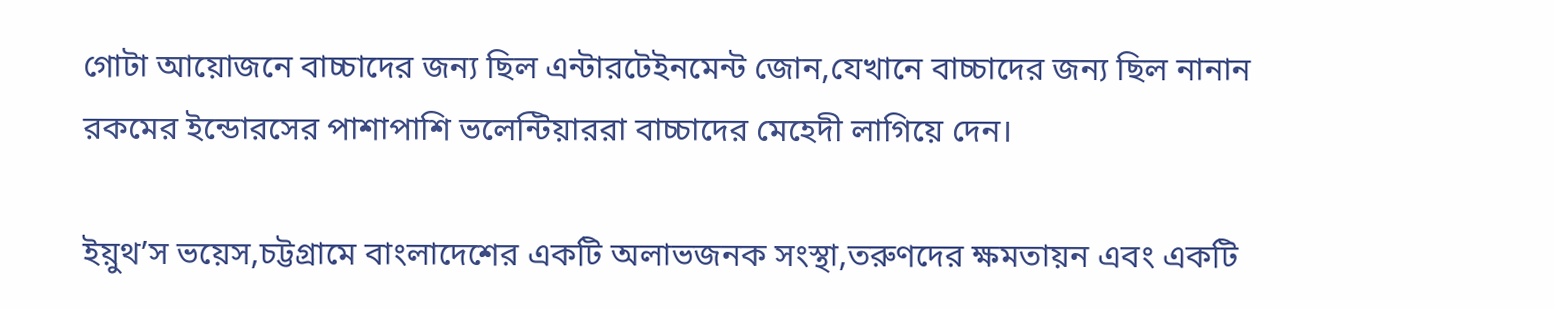গোটা আয়োজনে বাচ্চাদের জন্য ছিল এন্টারটেইনমেন্ট জোন,যেখানে বাচ্চাদের জন্য ছিল নানান রকমের ইন্ডোরসের পাশাপাশি ভলেন্টিয়াররা বাচ্চাদের মেহেদী লাগিয়ে দেন।

ইয়ুথ’স ভয়েস,চট্টগ্রামে বাংলাদেশের একটি অলাভজনক সংস্থা,তরুণদের ক্ষমতায়ন এবং একটি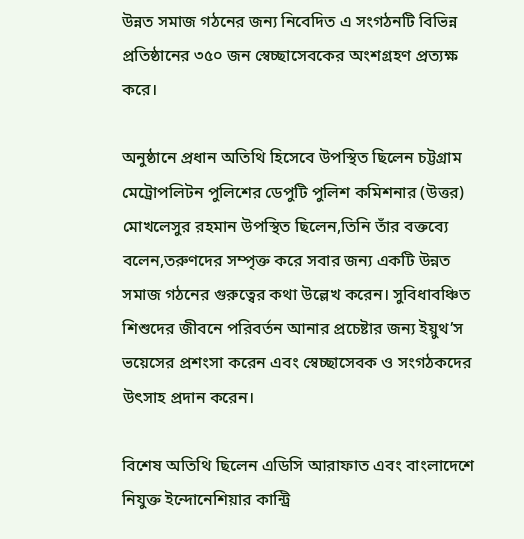উন্নত সমাজ গঠনের জন্য নিবেদিত এ সংগঠনটি বিভিন্ন প্রতিষ্ঠানের ৩৫০ জন স্বেচ্ছাসেবকের অংশগ্রহণ প্রত্যক্ষ করে।

অনুষ্ঠানে প্রধান অতিথি হিসেবে উপস্থিত ছিলেন চট্টগ্রাম মেট্রোপলিটন পুলিশের ডেপুটি পুলিশ কমিশনার (উত্তর) মোখলেসুর রহমান উপস্থিত ছিলেন,তিনি তাঁর বক্তব্যে বলেন,তরুণদের সম্পৃক্ত করে সবার জন্য একটি উন্নত সমাজ গঠনের গুরুত্বের কথা উল্লেখ করেন। সুবিধাবঞ্চিত শিশুদের জীবনে পরিবর্তন আনার প্রচেষ্টার জন্য ইয়ুথ’স ভয়েসের প্রশংসা করেন এবং স্বেচ্ছাসেবক ও সংগঠকদের উৎসাহ প্রদান করেন।

বিশেষ অতিথি ছিলেন এডিসি আরাফাত এবং বাংলাদেশে নিযুক্ত ইন্দোনেশিয়ার কান্ট্রি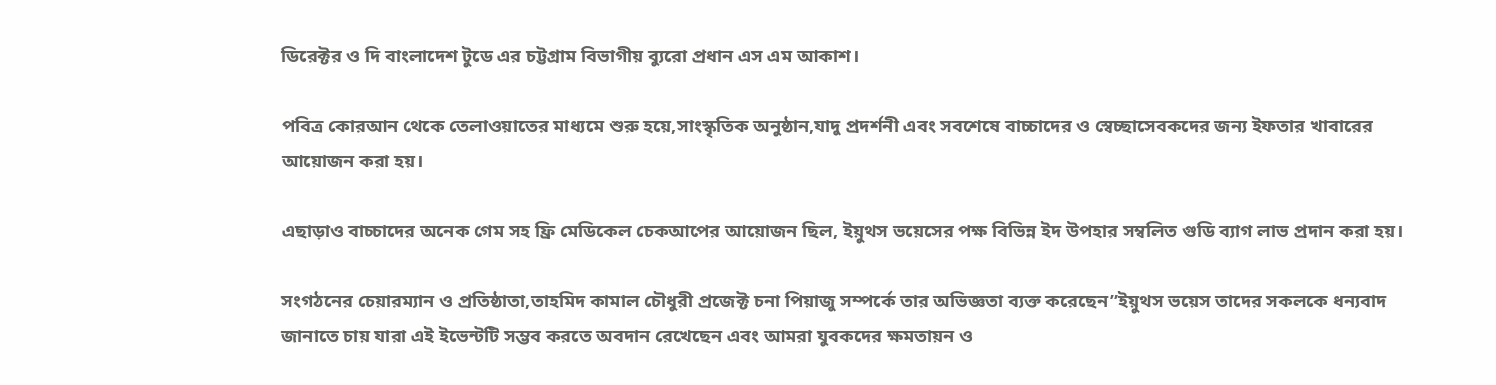ডিরেক্টর ও দি বাংলাদেশ টুডে এর চট্টগ্রাম বিভাগীয় ব্যুরো প্রধান এস এম আকাশ।

পবিত্র কোরআন থেকে তেলাওয়াতের মাধ্যমে শুরু হয়ে,সাংস্কৃতিক অনুষ্ঠান,যাদু প্রদর্শনী এবং সবশেষে বাচ্চাদের ও স্বেচ্ছাসেবকদের জন্য ইফতার খাবারের আয়োজন করা হয়।

এছাড়াও বাচ্চাদের অনেক গেম সহ ফ্রি মেডিকেল চেকআপের আয়োজন ছিল, ইয়ুথস ভয়েসের পক্ষ বিভিন্ন ইদ উপহার সম্বলিত গুডি ব্যাগ লাভ প্রদান করা হয়।

সংগঠনের চেয়ারম্যান ও প্রতিষ্ঠাতা,তাহমিদ কামাল চৌধুরী প্রজেক্ট চনা পিয়াজু সম্পর্কে তার অভিজ্ঞতা ব্যক্ত করেছেন”ইয়ুথস ভয়েস তাদের সকলকে ধন্যবাদ জানাতে চায় যারা এই ইভেন্টটি সম্ভব করতে অবদান রেখেছেন এবং আমরা যুবকদের ক্ষমতায়ন ও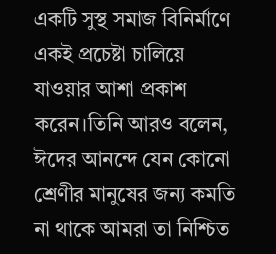একটি সুস্থ সমাজ বিনির্মাণে একই প্রচেষ্টা চালিয়ে যাওয়ার আশা প্রকাশ করেন।তিনি আরও বলেন, ঈদের আনন্দে যেন কোনো শ্রেণীর মানুষের জন্য কমতি না থাকে আমরা তা নিশ্চিত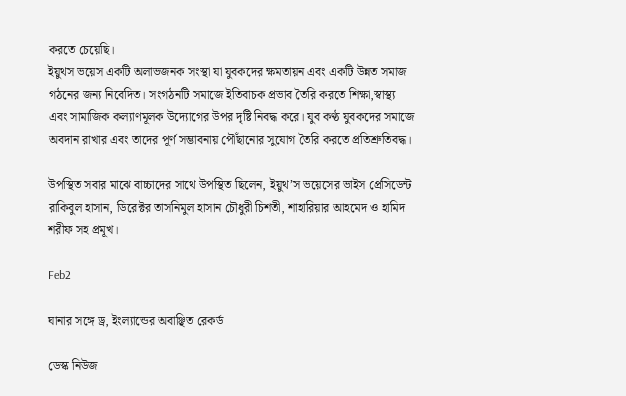করতে চেয়েছি।
ইয়ুথস ভয়েস একটি অলাভজনক সংস্থা যা যুবকদের ক্ষমতায়ন এবং একটি উন্নত সমাজ গঠনের জন্য নিবেদিত। সংগঠনটি সমাজে ইতিবাচক প্রভাব তৈরি করতে শিক্ষা,স্বাস্থ্য এবং সামাজিক কল্যাণমূলক উদ্যোগের উপর দৃষ্টি নিবদ্ধ করে। যুব কণ্ঠ যুবকদের সমাজে অবদান রাখার এবং তাদের পূর্ণ সম্ভাবনায় পৌঁছানোর সুযোগ তৈরি করতে প্রতিশ্রুতিবদ্ধ।

উপস্থিত সবার মাঝে বাচ্চাদের সাথে উপস্থিত ছিলেন, ইয়ুথ’স ভয়েসের ভাইস প্রেসিডেন্ট রাকিবুল হাসান, ডিরেক্টর তাসনিমুল হাসান চৌধুরী চিশতী, শাহারিয়ার আহমেদ ও হামিদ শরীফ সহ প্রমূখ।

Feb2

ঘানার সঙ্গে ড্র, ইংল্যান্ডের অবাঞ্ছিত রেকর্ড

ডেস্ক নিউজ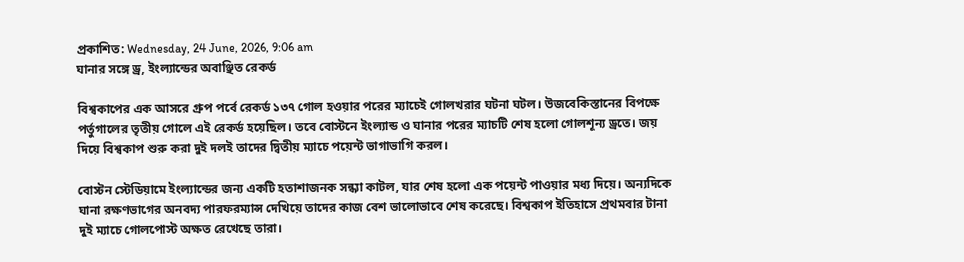প্রকাশিত: Wednesday, 24 June, 2026, 9:06 am
ঘানার সঙ্গে ড্র, ইংল্যান্ডের অবাঞ্ছিত রেকর্ড

বিশ্বকাপের এক আসরে গ্রুপ পর্বে রেকর্ড ১৩৭ গোল হওয়ার পরের ম্যাচেই গোলখরার ঘটনা ঘটল। উজবেকিস্তানের বিপক্ষে পর্তুগালের তৃতীয় গোলে এই রেকর্ড হয়েছিল। তবে বোস্টনে ইংল্যান্ড ও ঘানার পরের ম্যাচটি শেষ হলো গোলশূন্য ড্রতে। জয় দিয়ে বিশ্বকাপ শুরু করা দুই দলই তাদের দ্বিতীয় ম্যাচে পয়েন্ট ভাগাভাগি করল।

বোস্টন স্টেডিয়ামে ইংল্যান্ডের জন্য একটি হতাশাজনক সন্ধ্যা কাটল, যার শেষ হলো এক পয়েন্ট পাওয়ার মধ্য দিয়ে। অন্যদিকে ঘানা রক্ষণভাগের অনবদ্য পারফরম্যান্স দেখিয়ে তাদের কাজ বেশ ভালোভাবে শেষ করেছে। বিশ্বকাপ ইতিহাসে প্রথমবার টানা দুই ম্যাচে গোলপোস্ট অক্ষত রেখেছে তারা।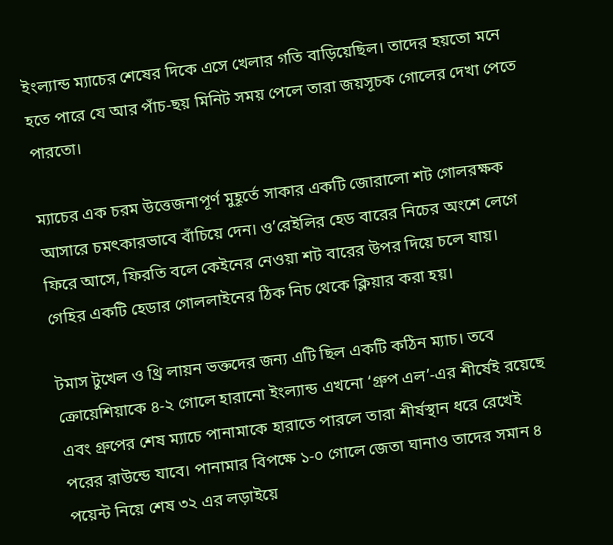ইংল্যান্ড ম্যাচের শেষের দিকে এসে খেলার গতি বাড়িয়েছিল। তাদের হয়তো মনে হতে পারে যে আর পাঁচ-ছয় মিনিট সময় পেলে তারা জয়সূচক গোলের দেখা পেতে পারতো।

ম্যাচের এক চরম উত্তেজনাপূর্ণ মুহূর্তে সাকার একটি জোরালো শট গোলরক্ষক আসারে চমৎকারভাবে বাঁচিয়ে দেন। ও’রেইলির হেড বারের নিচের অংশে লেগে ফিরে আসে, ফিরতি বলে কেইনের নেওয়া শট বারের উপর দিয়ে চলে যায়। গেহির একটি হেডার গোললাইনের ঠিক নিচ থেকে ক্লিয়ার করা হয়।

টমাস টুখেল ও থ্রি লায়ন ভক্তদের জন্য এটি ছিল একটি কঠিন ম্যাচ। তবে ক্রোয়েশিয়াকে ৪-২ গোলে হারানো ইংল্যান্ড এখনো ‘গ্রুপ এল’-এর শীর্ষেই রয়েছে এবং গ্রুপের শেষ ম্যাচে পানামাকে হারাতে পারলে তারা শীর্ষস্থান ধরে রেখেই পরের রাউন্ডে যাবে। পানামার বিপক্ষে ১-০ গোলে জেতা ঘানাও তাদের সমান ৪ পয়েন্ট নিয়ে শেষ ৩২ এর লড়াইয়ে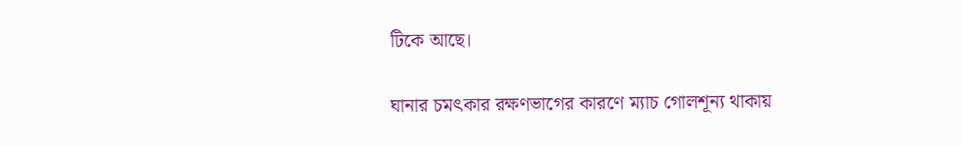টিকে আছে।

ঘানার চমৎকার রক্ষণভাগের কারণে ম্যাচ গোলশূন্য থাকায়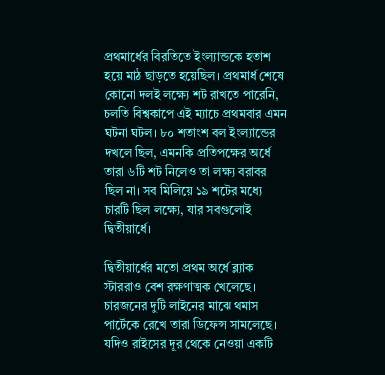প্রথমার্ধের বিরতিতে ইংল্যান্ডকে হতাশ হয়ে মাঠ ছাড়তে হয়েছিল। প্রথমার্ধ শেষে কোনো দলই লক্ষ্যে শট রাখতে পারেনি, চলতি বিশ্বকাপে এই ম্যাচে প্রথমবার এমন ঘটনা ঘটল। ৮০ শতাংশ বল ইংল্যান্ডের দখলে ছিল, এমনকি প্রতিপক্ষের অর্ধে তারা ৬টি শট নিলেও তা লক্ষ্য বরাবর ছিল না। সব মিলিয়ে ১৯ শটের মধ্যে চারটি ছিল লক্ষ্যে, যার সবগুলোই দ্বিতীয়ার্ধে।

দ্বিতীয়ার্ধের মতো প্রথম অর্ধে ব্ল্যাক স্টাররাও বেশ রক্ষণাত্মক খেলেছে। চারজনের দুটি লাইনের মাঝে থমাস পার্টেকে রেখে তারা ডিফেন্স সামলেছে। যদিও রাইসের দূর থেকে নেওয়া একটি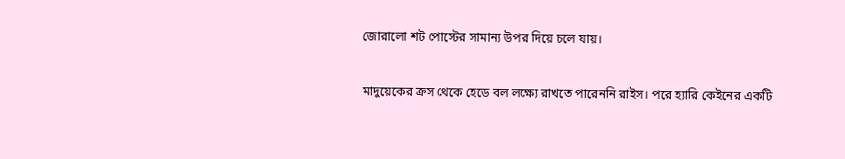জোরালো শট পোস্টের সামান্য উপর দিয়ে চলে যায়।

মাদুয়েকের ক্রস থেকে হেডে বল লক্ষ্যে রাখতে পারেননি রাইস। পরে হ্যারি কেইনের একটি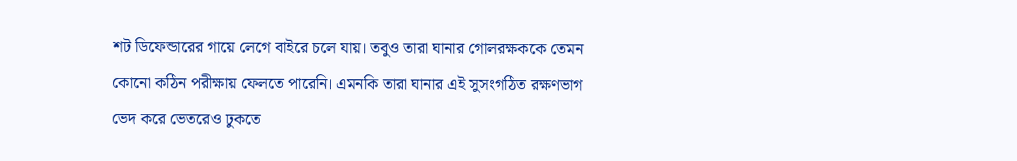শট ডিফেন্ডারের গায়ে লেগে বাইরে চলে যায়। তবুও তারা ঘানার গোলরক্ষককে তেমন কোনো কঠিন পরীক্ষায় ফেলতে পারেনি। এমনকি তারা ঘানার এই সুসংগঠিত রক্ষণভাগ ভেদ করে ভেতরেও ঢুকতে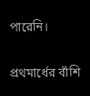পারেনি।

প্রথমার্ধের বাঁশি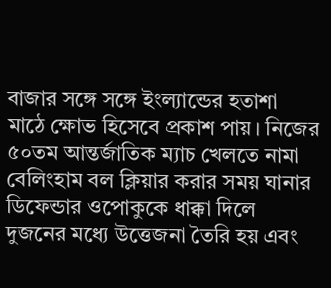বাজার সঙ্গে সঙ্গে ইংল্যান্ডের হতাশা মাঠে ক্ষোভ হিসেবে প্রকাশ পায়। নিজের ৫০তম আন্তর্জাতিক ম্যাচ খেলতে নামা বেলিংহাম বল ক্লিয়ার করার সময় ঘানার ডিফেন্ডার ওপোকুকে ধাক্কা দিলে দুজনের মধ্যে উত্তেজনা তৈরি হয় এবং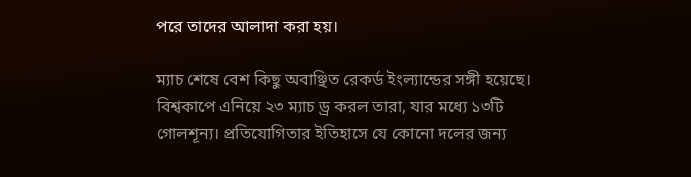পরে তাদের আলাদা করা হয়।

ম্যাচ শেষে বেশ কিছু অবাঞ্ছিত রেকর্ড ইংল্যান্ডের সঙ্গী হয়েছে। বিশ্বকাপে এনিয়ে ২৩ ম্যাচ ড্র করল তারা, যার মধ্যে ১৩টি গোলশূন্য। প্রতিযোগিতার ইতিহাসে যে কোনো দলের জন্য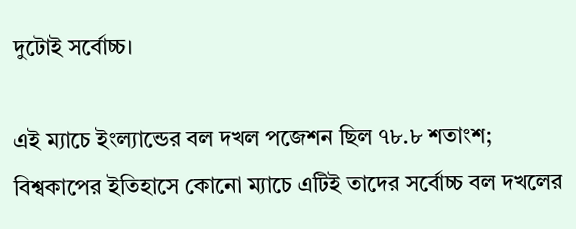দুটোই সর্বোচ্চ।

এই ম্যাচে ইংল্যান্ডের বল দখল পজেশন ছিল ৭৮.৮ শতাংশ; বিশ্বকাপের ইতিহাসে কোনো ম্যাচে এটিই তাদের সর্বোচ্চ বল দখলের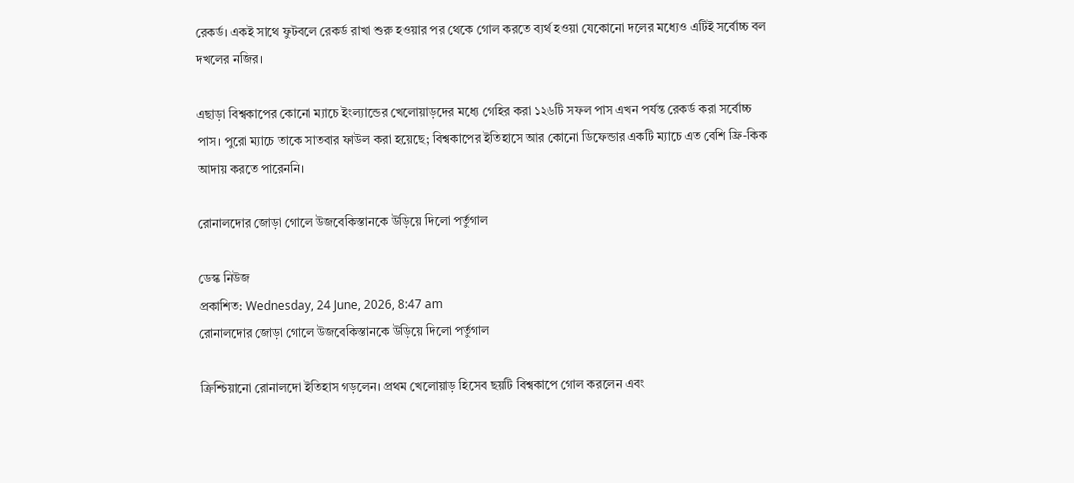রেকর্ড। একই সাথে ফুটবলে রেকর্ড রাখা শুরু হওয়ার পর থেকে গোল করতে ব্যর্থ হওয়া যেকোনো দলের মধ্যেও এটিই সর্বোচ্চ বল দখলের নজির।

এছাড়া বিশ্বকাপের কোনো ম্যাচে ইংল্যান্ডের খেলোয়াড়দের মধ্যে গেহির করা ১২৬টি সফল পাস এখন পর্যন্ত রেকর্ড করা সর্বোচ্চ পাস। পুরো ম্যাচে তাকে সাতবার ফাউল করা হয়েছে; বিশ্বকাপের ইতিহাসে আর কোনো ডিফেন্ডার একটি ম্যাচে এত বেশি ফ্রি-কিক আদায় করতে পারেননি।

রোনালদোর জোড়া গোলে উজবেকিস্তানকে উড়িয়ে দিলো পর্তুগাল

ডেস্ক নিউজ
প্রকাশিত: Wednesday, 24 June, 2026, 8:47 am
রোনালদোর জোড়া গোলে উজবেকিস্তানকে উড়িয়ে দিলো পর্তুগাল

ক্রিশ্চিয়ানো রোনালদো ইতিহাস গড়লেন। প্রথম খেলোয়াড় হিসেব ছয়টি বিশ্বকাপে গোল করলেন এবং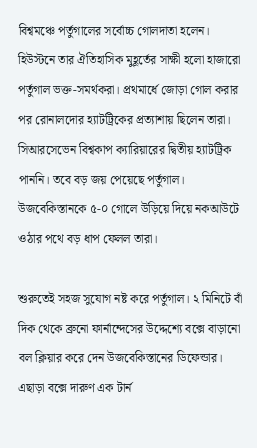বিশ্বমঞ্চে পর্তুগালের সর্বোচ্চ গোলদাতা হলেন। হিউস্টনে তার ঐতিহাসিক মুহূর্তের সাক্ষী হলো হাজারো পর্তুগাল ভক্ত-সমর্থকরা। প্রথমার্ধে জোড়া গোল করার পর রোনালদোর হ্যাটট্রিকের প্রত্যাশায় ছিলেন তারা। সিআরসেভেন বিশ্বকাপ ক্যারিয়ারের দ্বিতীয় হ্যাটট্রিক পাননি। তবে বড় জয় পেয়েছে পর্তুগাল। উজবেকিস্তানকে ৫-০ গোলে উড়িয়ে দিয়ে নকআউটে ওঠার পথে বড় ধাপ ফেলল তারা।

শুরুতেই সহজ সুযোগ নষ্ট করে পর্তুগাল। ২ মিনিটে বাঁ দিক থেকে ব্রুনো ফার্নান্দেসের উদ্দেশ্যে বক্সে বাড়ানো বল ক্লিয়ার করে দেন উজবেকিস্তানের ডিফেন্ডার। এছাড়া বক্সে দারুণ এক টার্ন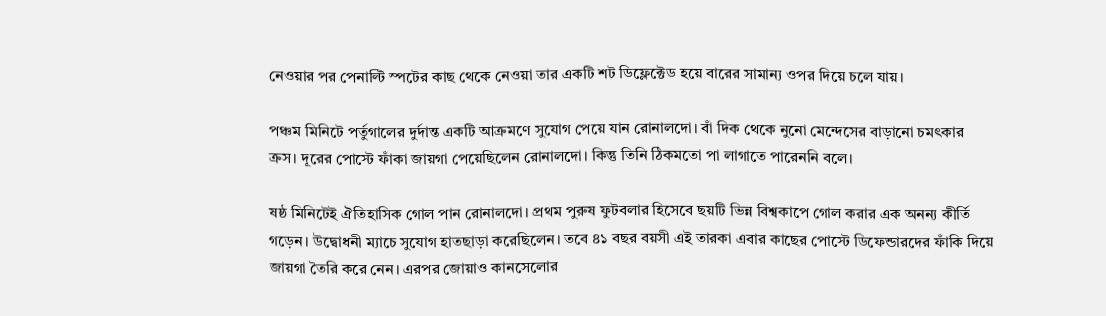নেওয়ার পর পেনাল্টি স্পটের কাছ থেকে নেওয়া তার একটি শট ডিফ্লেক্টেড হয়ে বারের সামান্য ওপর দিয়ে চলে যায়।

পঞ্চম মিনিটে পর্তুগালের দুর্দান্ত একটি আক্রমণে সুযোগ পেয়ে যান রোনালদো। বাঁ দিক থেকে নুনো মেন্দেসের বাড়ানো চমৎকার ক্রস। দূরের পোস্টে ফাঁকা জায়গা পেয়েছিলেন রোনালদো। কিন্তু তিনি ঠিকমতো পা লাগাতে পারেননি বলে।

ষষ্ঠ মিনিটেই ঐতিহাসিক গোল পান রোনালদো। প্রথম পুরুষ ফুটবলার হিসেবে ছয়টি ভিন্ন বিশ্বকাপে গোল করার এক অনন্য কীর্তি গড়েন। উদ্বোধনী ম্যাচে সুযোগ হাতছাড়া করেছিলেন। তবে ৪১ বছর বয়সী এই তারকা এবার কাছের পোস্টে ডিফেন্ডারদের ফাঁকি দিয়ে জায়গা তৈরি করে নেন। এরপর জোয়াও কানসেলোর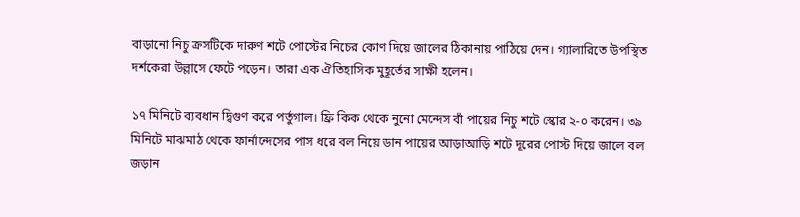বাড়ানো নিচু ক্রসটিকে দারুণ শটে পোস্টের নিচের কোণ দিয়ে জালের ঠিকানায় পাঠিয়ে দেন। গ্যালারিতে উপস্থিত দর্শকেরা উল্লাসে ফেটে পড়েন। তারা এক ঐতিহাসিক মুহূর্তের সাক্ষী হলেন।

১৭ মিনিটে ব্যবধান দ্বিগুণ করে পর্তুগাল। ফ্রি কিক থেকে নুনো মেন্দেস বাঁ পায়ের নিচু শটে স্কোর ২-০ করেন। ৩৯ মিনিটে মাঝমাঠ থেকে ফার্নান্দেসের পাস ধরে বল নিয়ে ডান পায়ের আড়াআড়ি শটে দূরের পোস্ট দিয়ে জালে বল জড়ান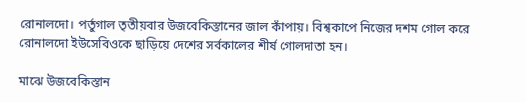রোনালদো। পর্তুগাল তৃতীয়বার উজবেকিস্তানের জাল কাঁপায়। বিশ্বকাপে নিজের দশম গোল করে রোনালদো ইউসেবিওকে ছাড়িয়ে দেশের সর্বকালের শীর্ষ গোলদাতা হন।

মাঝে উজবেকিস্তান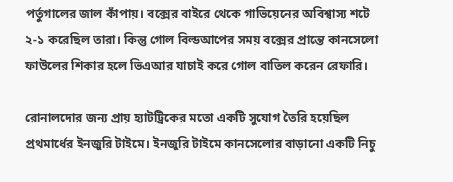পর্তুগালের জাল কাঁপায়। বক্সের বাইরে থেকে গাভিয়েনের অবিশ্বাস্য শটে ২-১ করেছিল তারা। কিন্তু গোল বিল্ডআপের সময় বক্সের প্রান্তে কানসেলো ফাউলের শিকার হলে ভিএআর যাচাই করে গোল বাতিল করেন রেফারি।

রোনালদোর জন্য প্রায় হ্যাটট্রিকের মতো একটি সুযোগ তৈরি হয়েছিল প্রথমার্ধের ইনজুরি টাইমে। ইনজুরি টাইমে কানসেলোর বাড়ানো একটি নিচু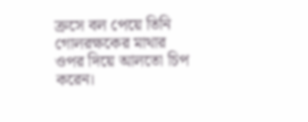ক্রসে বল পেয়ে তিনি গোলরক্ষকের মাথার ওপর দিয়ে আলতো চিপ করেন।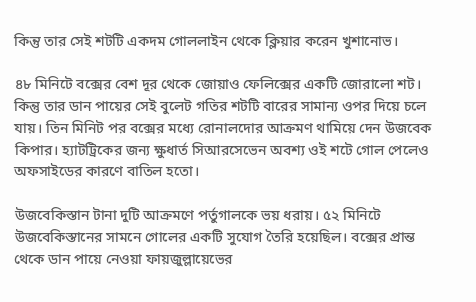কিন্তু তার সেই শটটি একদম গোললাইন থেকে ক্লিয়ার করেন খুশানোভ।

৪৮ মিনিটে বক্সের বেশ দূর থেকে জোয়াও ফেলিক্সের একটি জোরালো শট। কিন্তু তার ডান পায়ের সেই বুলেট গতির শটটি বারের সামান্য ওপর দিয়ে চলে যায়। তিন মিনিট পর বক্সের মধ্যে রোনালদোর আক্রমণ থামিয়ে দেন উজবেক কিপার। হ্যাটট্রিকের জন্য ক্ষুধার্ত সিআরসেভেন অবশ্য ওই শটে গোল পেলেও অফসাইডের কারণে বাতিল হতো।

উজবেকিস্তান টানা দুটি আক্রমণে পর্তুগালকে ভয় ধরায়। ৫২ মিনিটে উজবেকিস্তানের সামনে গোলের একটি সুযোগ তৈরি হয়েছিল। বক্সের প্রান্ত থেকে ডান পায়ে নেওয়া ফায়জুল্লায়েভের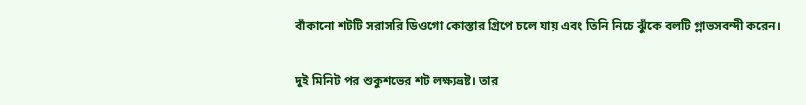বাঁকানো শটটি সরাসরি ডিওগো কোস্তার গ্রিপে চলে যায় এবং তিনি নিচে ঝুঁকে বলটি গ্লাভসবন্দী করেন।

দুই মিনিট পর শুকুশভের শট লক্ষ্যভ্রষ্ট। তার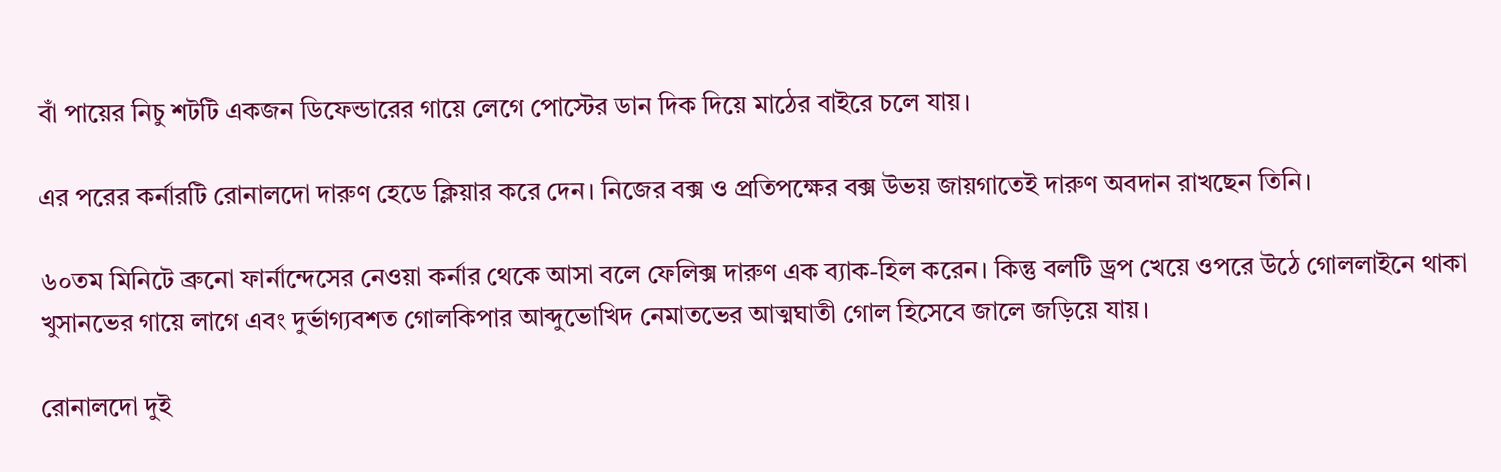বাঁ পায়ের নিচু শটটি একজন ডিফেন্ডারের গায়ে লেগে পোস্টের ডান দিক দিয়ে মাঠের বাইরে চলে যায়।

এর পরের কর্নারটি রোনালদো দারুণ হেডে ক্লিয়ার করে দেন। নিজের বক্স ও প্রতিপক্ষের বক্স উভয় জায়গাতেই দারুণ অবদান রাখছেন তিনি।

৬০তম মিনিটে ব্রুনো ফার্নান্দেসের নেওয়া কর্নার থেকে আসা বলে ফেলিক্স দারুণ এক ব্যাক-হিল করেন। কিন্তু বলটি ড্রপ খেয়ে ওপরে উঠে গোললাইনে থাকা খুসানভের গায়ে লাগে এবং দুর্ভাগ্যবশত গোলকিপার আব্দুভোখিদ নেমাতভের আত্মঘাতী গোল হিসেবে জালে জড়িয়ে যায়।

রোনালদো দুই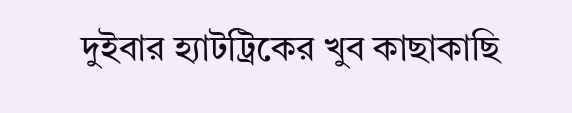দুইবার হ্যাটট্রিকের খুব কাছাকাছি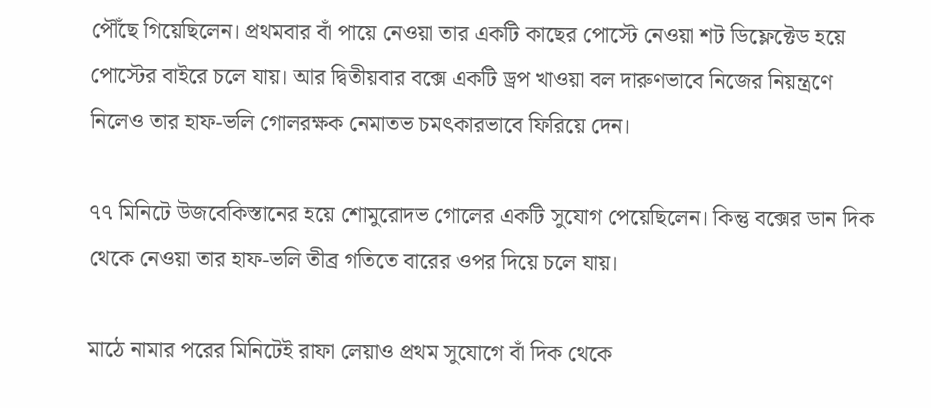পৌঁছে গিয়েছিলেন। প্রথমবার বাঁ পায়ে নেওয়া তার একটি কাছের পোস্টে নেওয়া শট ডিফ্লেক্টেড হয়ে পোস্টের বাইরে চলে যায়। আর দ্বিতীয়বার বক্সে একটি ড্রপ খাওয়া বল দারুণভাবে নিজের নিয়ন্ত্রণে নিলেও তার হাফ-ভলি গোলরক্ষক নেমাতভ চমৎকারভাবে ফিরিয়ে দেন।

৭৭ মিনিটে উজবেকিস্তানের হয়ে শোমুরোদভ গোলের একটি সুযোগ পেয়েছিলেন। কিন্তু বক্সের ডান দিক থেকে নেওয়া তার হাফ-ভলি তীব্র গতিতে বারের ওপর দিয়ে চলে যায়।

মাঠে নামার পরের মিনিটেই রাফা লেয়াও প্রথম সুযোগে বাঁ দিক থেকে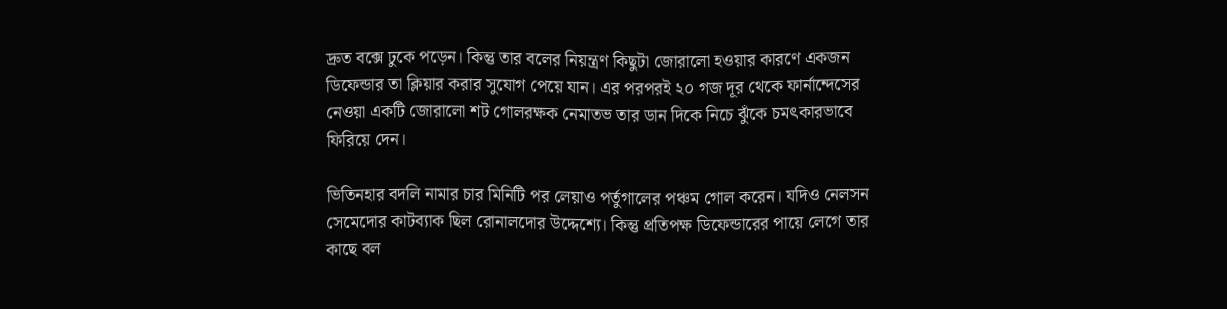দ্রুত বক্সে ঢুকে পড়েন। কিন্তু তার বলের নিয়ন্ত্রণ কিছুটা জোরালো হওয়ার কারণে একজন ডিফেন্ডার তা ক্লিয়ার করার সুযোগ পেয়ে যান। এর পরপরই ২০ গজ দূর থেকে ফার্নান্দেসের নেওয়া একটি জোরালো শট গোলরক্ষক নেমাতভ তার ডান দিকে নিচে ঝুঁকে চমৎকারভাবে ফিরিয়ে দেন।

ভিতিনহার বদলি নামার চার মিনিটি পর লেয়াও পর্তুগালের পঞ্চম গোল করেন। যদিও নেলসন সেমেদোর কাটব্যাক ছিল রোনালদোর উদ্দেশ্যে। কিন্তু প্রতিপক্ষ ডিফেন্ডারের পায়ে লেগে তার কাছে বল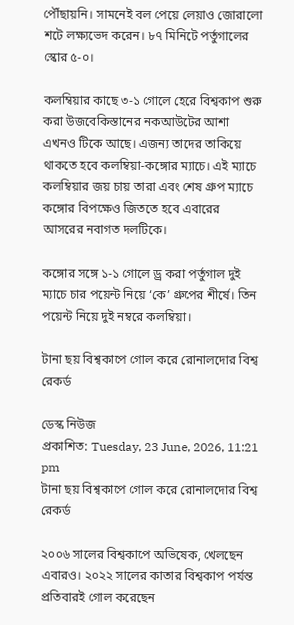পৌঁছায়নি। সামনেই বল পেয়ে লেয়াও জোরালো শটে লক্ষ্যভেদ করেন। ৮৭ মিনিটে পর্তুগালের স্কোর ৫-০।

কলম্বিয়ার কাছে ৩-১ গোলে হেরে বিশ্বকাপ শুরু করা উজবেকিস্তানের নকআউটের আশা এখনও টিকে আছে। এজন্য তাদের তাকিয়ে থাকতে হবে কলম্বিয়া-কঙ্গোর ম্যাচে। এই ম্যাচে কলম্বিয়ার জয় চায় তারা এবং শেষ গ্রুপ ম্যাচে কঙ্গোর বিপক্ষেও জিততে হবে এবারের আসরের নবাগত দলটিকে।

কঙ্গোর সঙ্গে ১-১ গোলে ড্র করা পর্তুগাল দুই ম্যাচে চার পয়েন্ট নিয়ে ‘কে’ গ্রুপের শীর্ষে। তিন পয়েন্ট নিয়ে দুই নম্বরে কলম্বিয়া।

টানা ছয় বিশ্বকাপে গোল করে রোনালদোর বিশ্ব রেকর্ড

ডেস্ক নিউজ
প্রকাশিত: Tuesday, 23 June, 2026, 11:21 pm
টানা ছয় বিশ্বকাপে গোল করে রোনালদোর বিশ্ব রেকর্ড

২০০৬ সালের বিশ্বকাপে অভিষেক, খেলছেন এবারও। ২০২২ সালের কাতার বিশ্বকাপ পর্যন্ত প্রতিবারই গোল করেছেন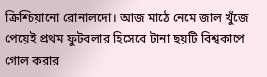ক্রিশ্চিয়ানো রোনালদো। আজ মাঠে নেমে জাল খুঁজে পেয়েই প্রথম ফুটবলার হিসেবে টানা ছয়টি বিশ্বকাপে গোল করার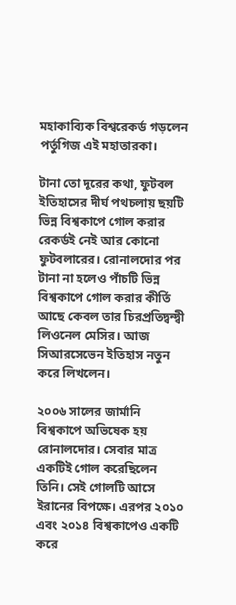মহাকাব্যিক বিশ্বরেকর্ড গড়লেন পর্তুগিজ এই মহাতারকা।

টানা তো দূরের কথা, ফুটবল ইতিহাসের দীর্ঘ পথচলায় ছয়টি ভিন্ন বিশ্বকাপে গোল করার রেকর্ডই নেই আর কোনো ফুটবলারের। রোনালদোর পর টানা না হলেও পাঁচটি ভিন্ন বিশ্বকাপে গোল করার কীর্তি আছে কেবল তার চিরপ্রতিদ্বন্দ্বী লিওনেল মেসির। আজ সিআরসেভেন ইতিহাস নতুন করে লিখলেন।

২০০৬ সালের জার্মানি বিশ্বকাপে অভিষেক হয় রোনালদোর। সেবার মাত্র একটিই গোল করেছিলেন তিনি। সেই গোলটি আসে ইরানের বিপক্ষে। এরপর ২০১০ এবং ২০১৪ বিশ্বকাপেও একটি করে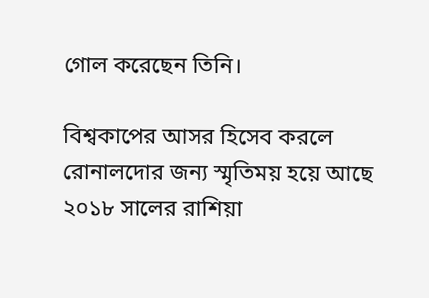গোল করেছেন তিনি।

বিশ্বকাপের আসর হিসেব করলে রোনালদোর জন্য স্মৃতিময় হয়ে আছে ২০১৮ সালের রাশিয়া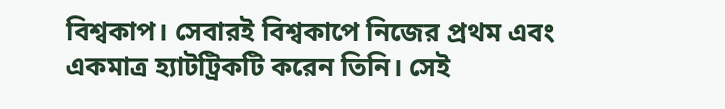বিশ্বকাপ। সেবারই বিশ্বকাপে নিজের প্রথম এবং একমাত্র হ্যাটট্রিকটি করেন তিনি। সেই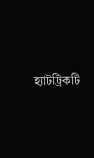হ্যাটট্রিকটি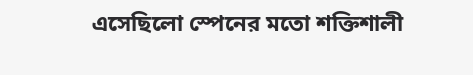এসেছিলো স্পেনের মতো শক্তিশালী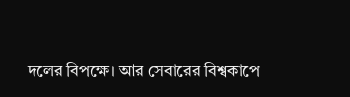দলের বিপক্ষে। আর সেবারের বিশ্বকাপে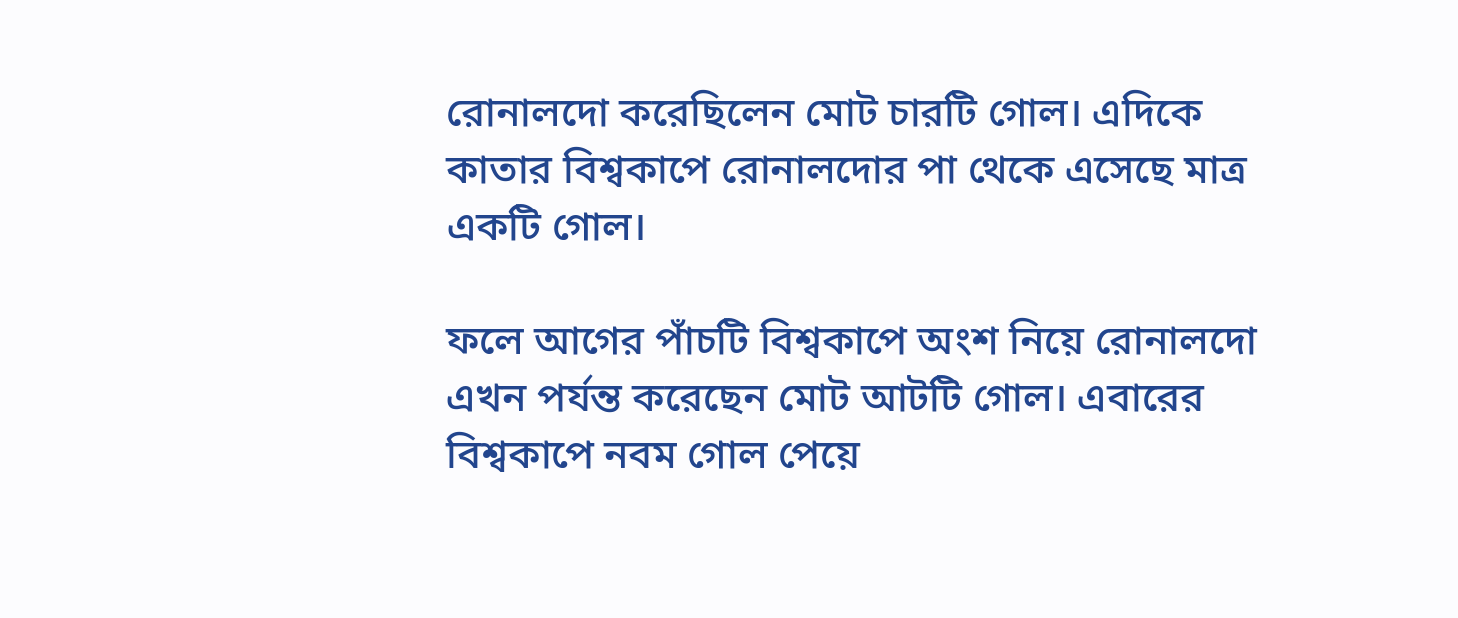রোনালদো করেছিলেন মোট চারটি গোল। এদিকে কাতার বিশ্বকাপে রোনালদোর পা থেকে এসেছে মাত্র একটি গোল।

ফলে আগের পাঁচটি বিশ্বকাপে অংশ নিয়ে রোনালদো এখন পর্যন্ত করেছেন মোট আটটি গোল। এবারের বিশ্বকাপে নবম গোল পেয়ে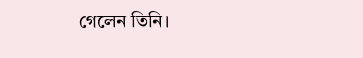গেলেন তিনি।